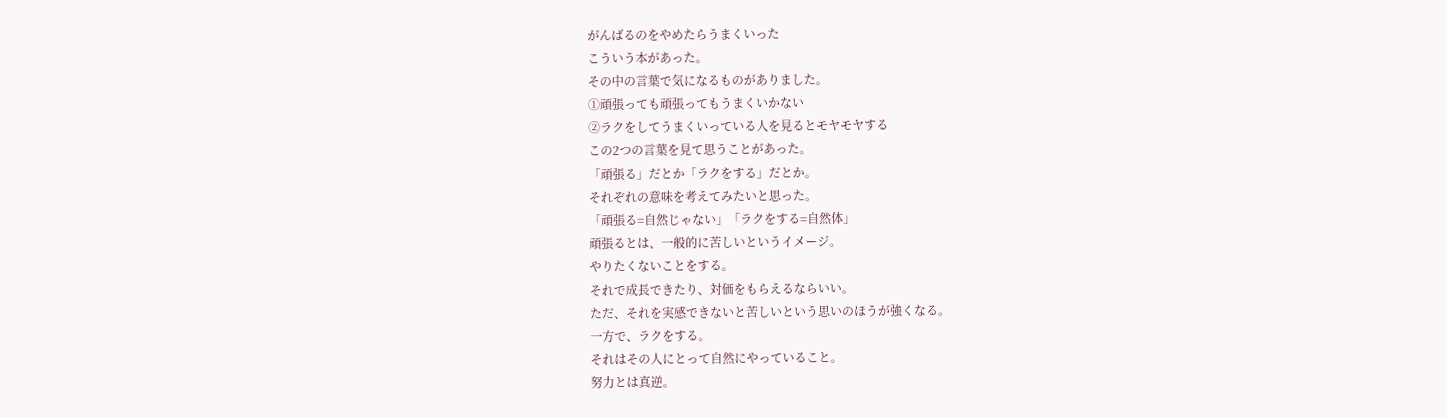がんばるのをやめたらうまくいった
こういう本があった。
その中の言葉で気になるものがありました。
①頑張っても頑張ってもうまくいかない
②ラクをしてうまくいっている人を見るとモヤモヤする
この2つの言葉を見て思うことがあった。
「頑張る」だとか「ラクをする」だとか。
それぞれの意味を考えてみたいと思った。
「頑張る=自然じゃない」「ラクをする=自然体」
頑張るとは、一般的に苦しいというイメージ。
やりたくないことをする。
それで成長できたり、対価をもらえるならいい。
ただ、それを実感できないと苦しいという思いのほうが強くなる。
一方で、ラクをする。
それはその人にとって自然にやっていること。
努力とは真逆。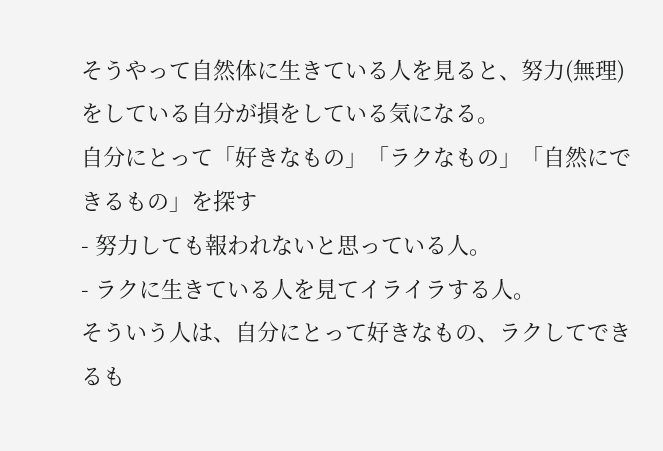そうやって自然体に生きている人を見ると、努力(無理)をしている自分が損をしている気になる。
自分にとって「好きなもの」「ラクなもの」「自然にできるもの」を探す
- 努力しても報われないと思っている人。
- ラクに生きている人を見てイライラする人。
そういう人は、自分にとって好きなもの、ラクしてできるも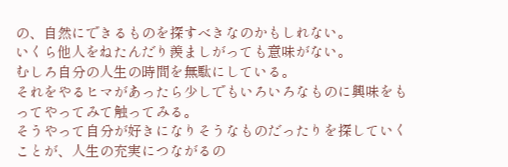の、自然にできるものを探すべきなのかもしれない。
いくら他人をねたんだり羨ましがっても意味がない。
むしろ自分の人生の時間を無駄にしている。
それをやるヒマがあったら少しでもいろいろなものに興味をもってやってみて触ってみる。
そうやって自分が好きになりそうなものだったりを探していくことが、人生の充実につながるの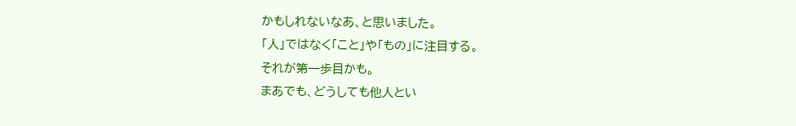かもしれないなあ、と思いました。
「人」ではなく「こと」や「もの」に注目する。
それが第一歩目かも。
まあでも、どうしても他人とい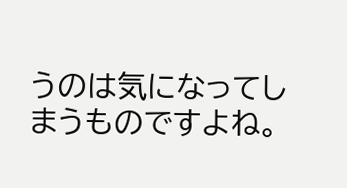うのは気になってしまうものですよね。